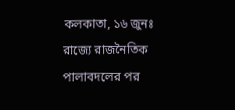কলকাতা, ১৬ জুনঃ রাজ্যে রাজনৈতিক পালাবদলের পর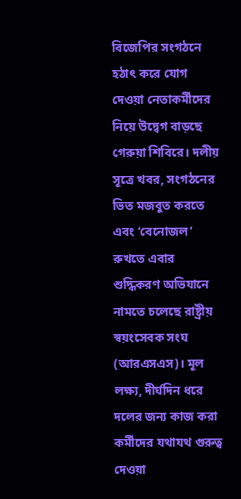বিজেপির সংগঠনে হঠাৎ করে যোগ দেওয়া নেতাকর্মীদের নিয়ে উদ্বেগ বাড়ছে গেরুয়া শিবিরে। দলীয় সূত্রে খবর, সংগঠনের ভিত মজবুত করতে এবং ‘বেনোজল’ রুখতে এবার শুদ্ধিকরণ অভিযানে নামতে চলেছে রাষ্ট্রীয় স্বয়ংসেবক সংঘ (আরএসএস)। মূল লক্ষ্য, দীর্ঘদিন ধরে দলের জন্য কাজ করা কর্মীদের যথাযথ গুরুত্ব দেওয়া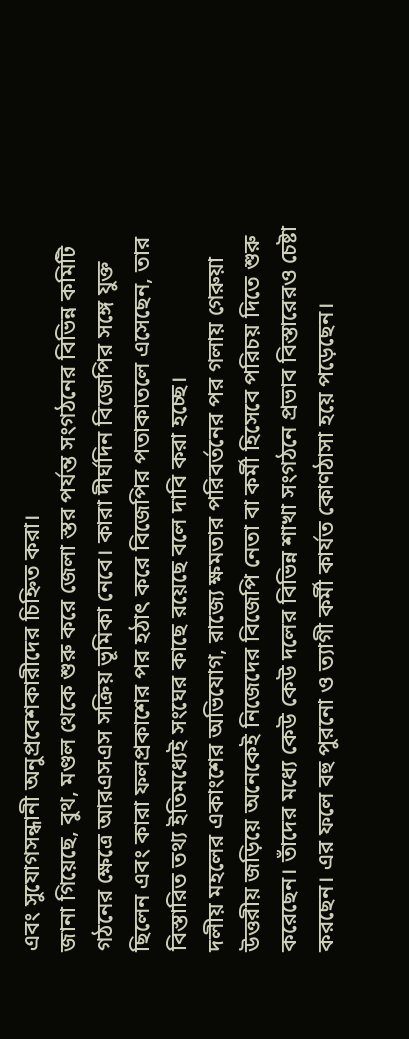এবং সুযোগসন্ধানী অনুপ্রবেশকারীদের চিহ্নিত করা।
জানা গিয়েছে, বুথ, মণ্ডল থেকে শুরু করে জেলা স্তর পর্যন্ত সংগঠনের বিভিন্ন কমিটি গঠনের ক্ষেত্রে আরএসএস সক্রিয় ভূমিকা নেবে। কারা দীর্ঘদিন বিজেপির সঙ্গে যুক্ত ছিলেন এবং কারা ফলপ্রকাশের পর হঠাৎ করে বিজেপির পতাকাতলে এসেছেন, তার বিস্তারিত তথ্য ইতিমধ্যেই সংঘের কাছে রয়েছে বলে দাবি করা হচ্ছে।
দলীয় মহলের একাংশের অভিযোগ, রাজ্যে ক্ষমতার পরিবর্তনের পর গলায় গেরুয়া উত্তরীয় জড়িয়ে অনেকেই নিজেদের বিজেপি নেতা বা কর্মী হিসেবে পরিচয় দিতে শুরু করেছেন। তাঁদের মধ্যে কেউ কেউ দলের বিভিন্ন শাখা সংগঠনে প্রভাব বিস্তারেরও চেষ্টা করছেন। এর ফলে বহু পুরনো ও ত্যাগী কর্মী কার্যত কোণঠাসা হয়ে পড়েছেন।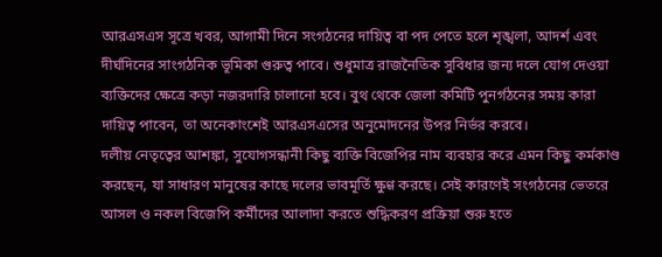আরএসএস সূত্রে খবর, আগামী দিনে সংগঠনের দায়িত্ব বা পদ পেতে হলে শৃঙ্খলা, আদর্শ এবং দীর্ঘদিনের সাংগঠনিক ভূমিকা গুরুত্ব পাবে। শুধুমাত্র রাজনৈতিক সুবিধার জন্য দলে যোগ দেওয়া ব্যক্তিদের ক্ষেত্রে কড়া নজরদারি চালানো হবে। বুথ থেকে জেলা কমিটি পুনর্গঠনের সময় কারা দায়িত্ব পাবেন, তা অনেকাংশেই আরএসএসের অনুমোদনের উপর নির্ভর করবে।
দলীয় নেতৃত্বের আশঙ্কা, সুযোগসন্ধানী কিছু ব্যক্তি বিজেপির নাম ব্যবহার করে এমন কিছু কর্মকাণ্ড করছেন, যা সাধারণ মানুষের কাছে দলের ভাবমূর্তি ক্ষুণ্ণ করছে। সেই কারণেই সংগঠনের ভেতরে আসল ও নকল বিজেপি কর্মীদের আলাদা করতে শুদ্ধিকরণ প্রক্রিয়া শুরু হতে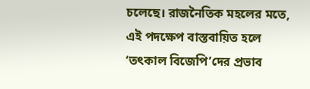চলেছে। রাজনৈতিক মহলের মতে, এই পদক্ষেপ বাস্তবায়িত হলে ‘তৎকাল বিজেপি’দের প্রভাব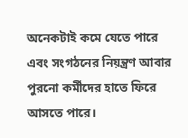অনেকটাই কমে যেতে পারে এবং সংগঠনের নিয়ন্ত্রণ আবার পুরনো কর্মীদের হাতে ফিরে আসতে পারে।